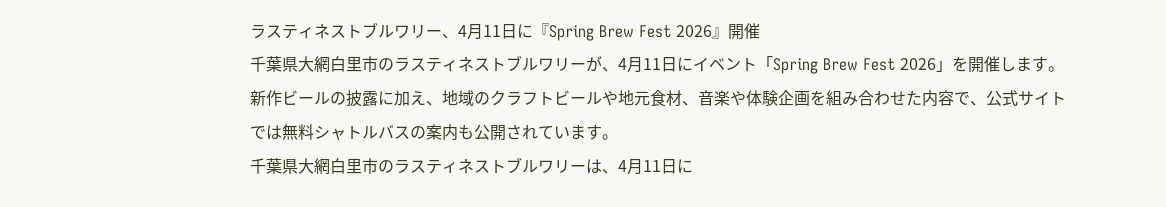ラスティネストブルワリー、4月11日に『Spring Brew Fest 2026』開催
千葉県大網白里市のラスティネストブルワリーが、4月11日にイベント「Spring Brew Fest 2026」を開催します。新作ビールの披露に加え、地域のクラフトビールや地元食材、音楽や体験企画を組み合わせた内容で、公式サイトでは無料シャトルバスの案内も公開されています。
千葉県大網白里市のラスティネストブルワリーは、4月11日に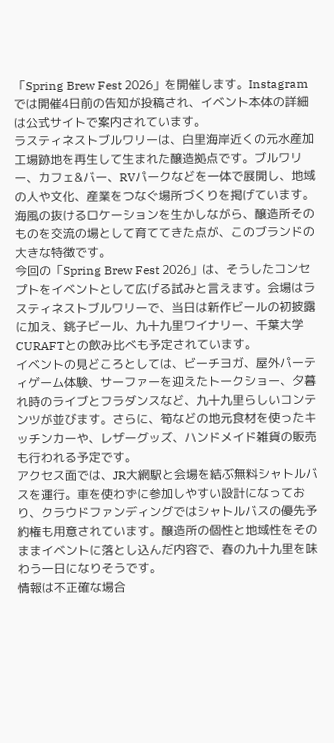「Spring Brew Fest 2026」を開催します。Instagramでは開催4日前の告知が投稿され、イベント本体の詳細は公式サイトで案内されています。
ラスティネストブルワリーは、白里海岸近くの元水産加工場跡地を再生して生まれた醸造拠点です。ブルワリー、カフェ&バー、RVパークなどを一体で展開し、地域の人や文化、産業をつなぐ場所づくりを掲げています。海風の抜けるロケーションを生かしながら、醸造所そのものを交流の場として育ててきた点が、このブランドの大きな特徴です。
今回の「Spring Brew Fest 2026」は、そうしたコンセプトをイベントとして広げる試みと言えます。会場はラスティネストブルワリーで、当日は新作ビールの初披露に加え、銚子ビール、九十九里ワイナリー、千葉大学 CURAFTとの飲み比べも予定されています。
イベントの見どころとしては、ビーチヨガ、屋外パーティゲーム体験、サーファーを迎えたトークショー、夕暮れ時のライブとフラダンスなど、九十九里らしいコンテンツが並びます。さらに、筍などの地元食材を使ったキッチンカーや、レザーグッズ、ハンドメイド雑貨の販売も行われる予定です。
アクセス面では、JR大網駅と会場を結ぶ無料シャトルバスを運行。車を使わずに参加しやすい設計になっており、クラウドファンディングではシャトルバスの優先予約権も用意されています。醸造所の個性と地域性をそのままイベントに落とし込んだ内容で、春の九十九里を味わう一日になりそうです。
情報は不正確な場合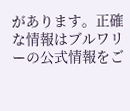があります。正確な情報はブルワリーの公式情報をご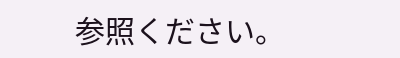参照ください。